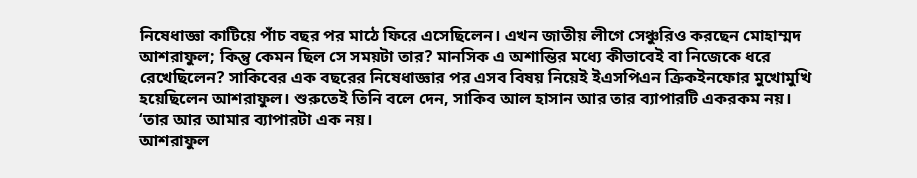নিষেধাজ্ঞা কাটিয়ে পাঁচ বছর পর মাঠে ফিরে এসেছিলেন। এখন জাতীয় লীগে সেঞ্চুরিও করছেন মোহাম্মদ আশরাফুল; কিন্তু কেমন ছিল সে সময়টা তার? মানসিক এ অশান্তির মধ্যে কীভাবেই বা নিজেকে ধরে রেখেছিলেন? সাকিবের এক বছরের নিষেধাজ্ঞার পর এসব বিষয় নিয়েই ইএসপিএন ক্রিকইনফোর মুখোমুখি হয়েছিলেন আশরাফুল। শুরুতেই তিনি বলে দেন, সাকিব আল হাসান আর তার ব্যাপারটি একরকম নয়। ‘তার আর আমার ব্যাপারটা এক নয়।
আশরাফুল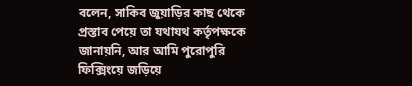বলেন, সাকিব জুয়াড়ির কাছ থেকে প্রস্তাব পেয়ে তা যথাযথ কর্তৃপক্ষকে জানায়নি, আর আমি পুরোপুরি ফিক্সিংয়ে জড়িয়ে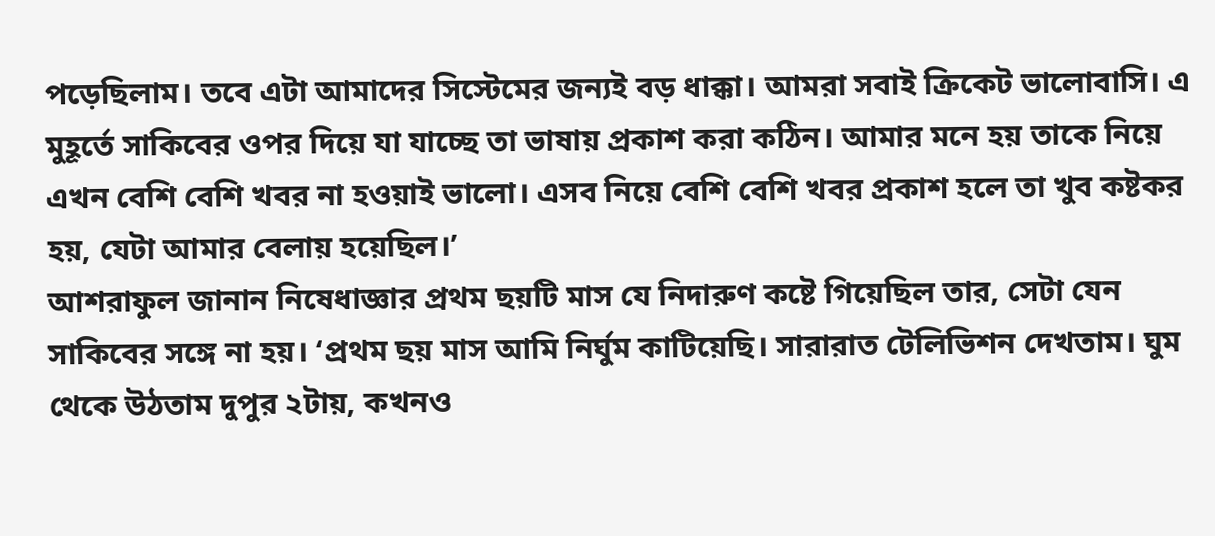পড়েছিলাম। তবে এটা আমাদের সিস্টেমের জন্যই বড় ধাক্কা। আমরা সবাই ক্রিকেট ভালোবাসি। এ মুহূর্তে সাকিবের ওপর দিয়ে যা যাচ্ছে তা ভাষায় প্রকাশ করা কঠিন। আমার মনে হয় তাকে নিয়ে এখন বেশি বেশি খবর না হওয়াই ভালো। এসব নিয়ে বেশি বেশি খবর প্রকাশ হলে তা খুব কষ্টকর হয়, যেটা আমার বেলায় হয়েছিল।’
আশরাফুল জানান নিষেধাজ্ঞার প্রথম ছয়টি মাস যে নিদারুণ কষ্টে গিয়েছিল তার, সেটা যেন সাকিবের সঙ্গে না হয়। ‘প্রথম ছয় মাস আমি নির্ঘুম কাটিয়েছি। সারারাত টেলিভিশন দেখতাম। ঘুম থেকে উঠতাম দুপুর ২টায়, কখনও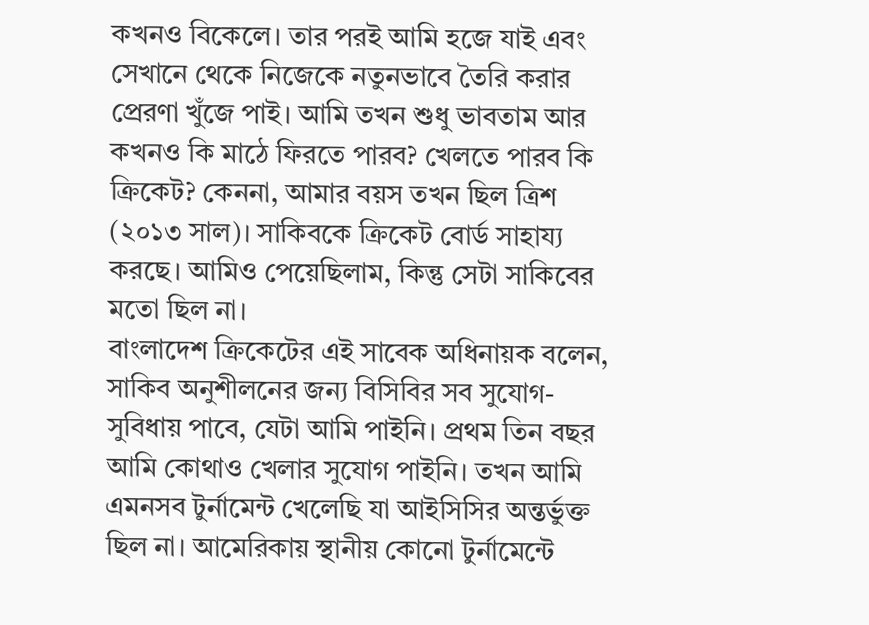কখনও বিকেলে। তার পরই আমি হজে যাই এবং সেখানে থেকে নিজেকে নতুনভাবে তৈরি করার প্রেরণা খুঁজে পাই। আমি তখন শুধু ভাবতাম আর কখনও কি মাঠে ফিরতে পারব? খেলতে পারব কি ক্রিকেট? কেননা, আমার বয়স তখন ছিল ত্রিশ (২০১৩ সাল)। সাকিবকে ক্রিকেট বোর্ড সাহায্য করছে। আমিও পেয়েছিলাম, কিন্তু সেটা সাকিবের মতো ছিল না।
বাংলাদেশ ক্রিকেটের এই সাবেক অধিনায়ক বলেন, সাকিব অনুশীলনের জন্য বিসিবির সব সুযোগ- সুবিধায় পাবে, যেটা আমি পাইনি। প্রথম তিন বছর আমি কোথাও খেলার সুযোগ পাইনি। তখন আমি এমনসব টুর্নামেন্ট খেলেছি যা আইসিসির অন্তর্ভুক্ত ছিল না। আমেরিকায় স্থানীয় কোনো টুর্নামেন্টে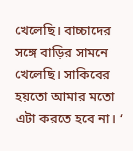খেলেছি। বাচ্চাদের সঙ্গে বাড়ির সামনে খেলেছি। সাকিবের হয়তো আমার মতো এটা করতে হবে না। ‘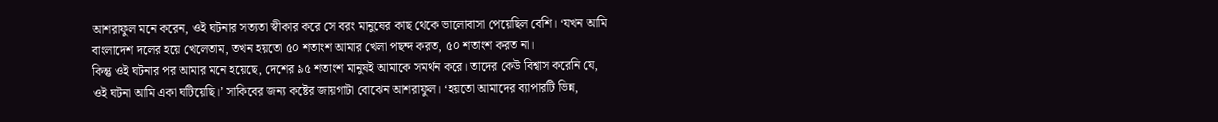আশরাফুল মনে করেন, ওই ঘটনার সত্যতা স্বীকার করে সে বরং মানুষের কাছ থেকে ভালোবাসা পেয়েছিল বেশি। ‘যখন আমি বাংলাদেশ দলের হয়ে খেলেতাম, তখন হয়তো ৫০ শতাংশ আমার খেলা পছন্দ করত, ৫০ শতাংশ করত না।
কিন্তু ওই ঘটনার পর আমার মনে হয়েছে, দেশের ৯৫ শতাংশ মানুষই আমাকে সমর্থন করে। তাদের কেউ বিশ্বাস করেনি যে, ওই ঘটনা আমি একা ঘটিয়েছি।’ সাকিবের জন্য কষ্টের জায়গাটা বোঝেন আশরাফুল। ‘হয়তো আমাদের ব্যাপারটি ভিন্ন,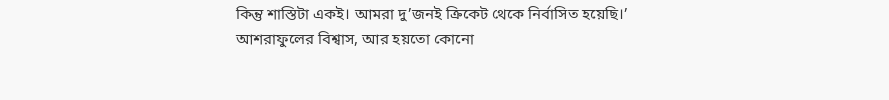কিন্তু শাস্তিটা একই। আমরা দু’জনই ক্রিকেট থেকে নির্বাসিত হয়েছি।’ আশরাফুলের বিশ্বাস, আর হয়তো কোনো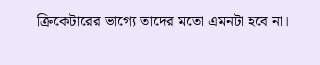ক্রিকেটারের ভাগ্যে তাদের মতো এমনটা হবে না।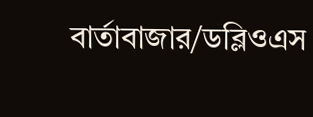বার্তাবাজার/ডব্লিওএস